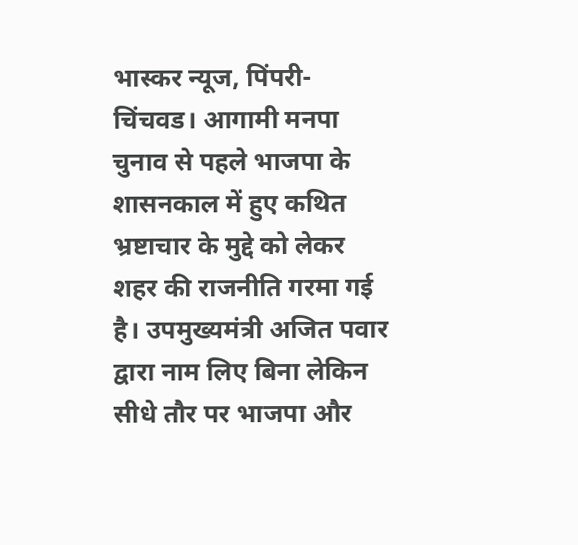भास्कर न्यूज, पिंपरी-चिंचवड। आगामी मनपा चुनाव से पहले भाजपा के शासनकाल में हुए कथित भ्रष्टाचार के मुद्दे को लेकर शहर की राजनीति गरमा गई है। उपमुख्यमंत्री अजित पवार द्वारा नाम लिए बिना लेकिन सीधे तौर पर भाजपा और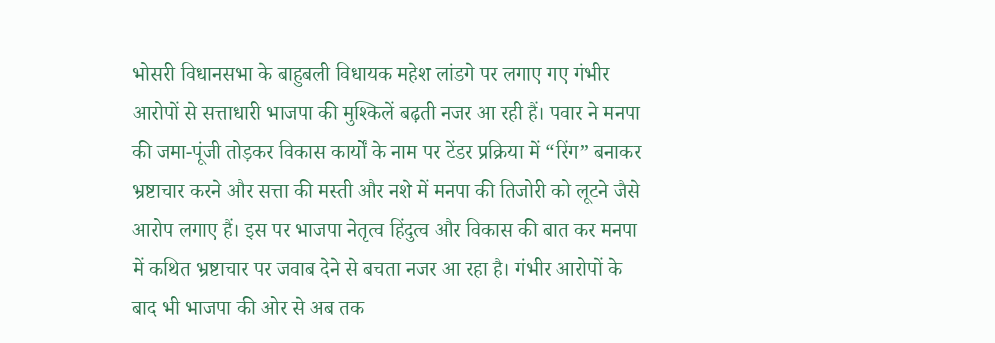भोसरी विधानसभा के बाहुबली विधायक महेश लांडगे पर लगाए गए गंभीर आरोपों से सत्ताधारी भाजपा की मुश्किलें बढ़ती नजर आ रही हैं। पवार ने मनपा की जमा-पूंजी तोड़कर विकास कार्यों के नाम पर टेंडर प्रक्रिया में “रिंग” बनाकर भ्रष्टाचार करने और सत्ता की मस्ती और नशे में मनपा की तिजोरी को लूटने जैसे आरोप लगाए हैं। इस पर भाजपा नेतृत्व हिंदुत्व और विकास की बात कर मनपा में कथित भ्रष्टाचार पर जवाब देने से बचता नजर आ रहा है। गंभीर आरोपों के बाद भी भाजपा की ओर से अब तक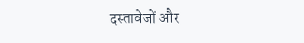दस्तावेजों और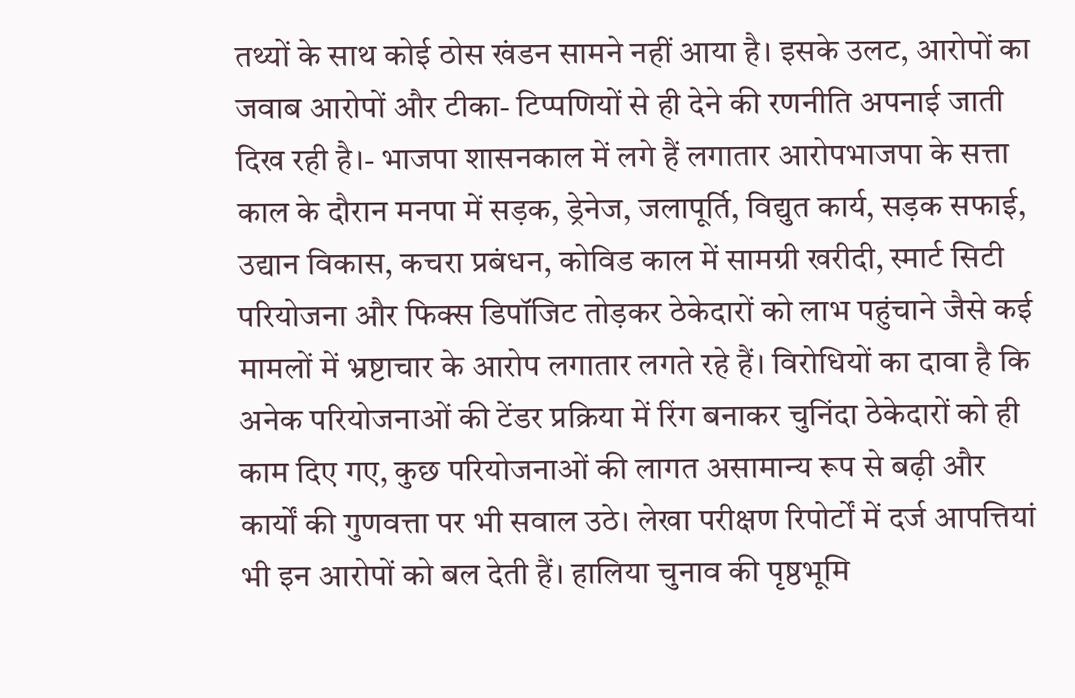तथ्यों के साथ कोई ठोस खंडन सामने नहीं आया है। इसके उलट, आरोपों का जवाब आरोपों और टीका- टिप्पणियों से ही देने की रणनीति अपनाई जाती दिख रही है।- भाजपा शासनकाल में लगे हैं लगातार आरोपभाजपा के सत्ता काल के दौरान मनपा में सड़क, ड्रेनेज, जलापूर्ति, विद्युत कार्य, सड़क सफाई, उद्यान विकास, कचरा प्रबंधन, कोविड काल में सामग्री खरीदी, स्मार्ट सिटी परियोजना और फिक्स डिपॉजिट तोड़कर ठेकेदारों को लाभ पहुंचाने जैसे कई मामलों में भ्रष्टाचार के आरोप लगातार लगते रहे हैं। विरोधियों का दावा है कि अनेक परियोजनाओं की टेंडर प्रक्रिया में रिंग बनाकर चुनिंदा ठेकेदारों को ही काम दिए गए, कुछ परियोजनाओं की लागत असामान्य रूप से बढ़ी और कार्यों की गुणवत्ता पर भी सवाल उठे। लेखा परीक्षण रिपोर्टों में दर्ज आपत्तियां भी इन आरोपों को बल देती हैं। हालिया चुनाव की पृष्ठभूमि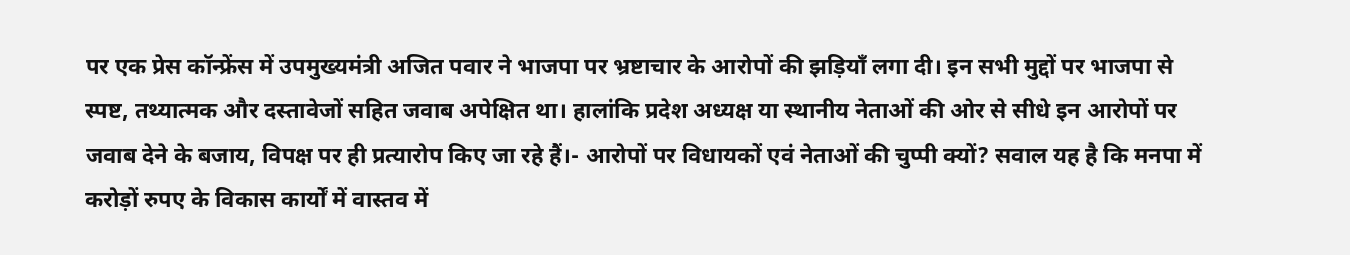पर एक प्रेस कॉन्फ्रेंस में उपमुख्यमंत्री अजित पवार ने भाजपा पर भ्रष्टाचार के आरोपों की झड़ियाँ लगा दी। इन सभी मुद्दों पर भाजपा से स्पष्ट, तथ्यात्मक और दस्तावेजों सहित जवाब अपेक्षित था। हालांकि प्रदेश अध्यक्ष या स्थानीय नेताओं की ओर से सीधे इन आरोपों पर जवाब देने के बजाय, विपक्ष पर ही प्रत्यारोप किए जा रहे हैं।- आरोपों पर विधायकों एवं नेताओं की चुप्पी क्यों? सवाल यह है कि मनपा में करोड़ों रुपए के विकास कार्यों में वास्तव में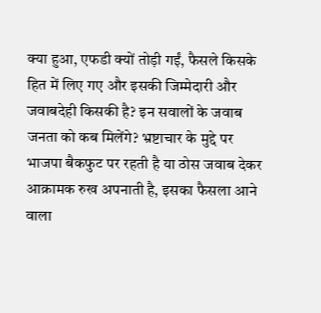क्या हुआ, एफडी क्यों तोड़ी गईं, फैसले किसके हित में लिए गए और इसकी जिम्मेदारी और जवाबदेही किसकी है? इन सवालों के जवाब जनता को कब मिलेंगे? भ्रष्टाचार के मुद्दे पर भाजपा बैकफुट पर रहती है या ठोस जवाब देकर आक्रामक रुख अपनाती है, इसका फैसला आने वाला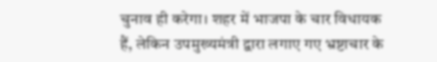चुनाव ही करेगा। शहर में भाजपा के चार विधायक हैं, लेकिन उपमुख्यमंत्री द्वारा लगाए गए भ्रष्टाचार के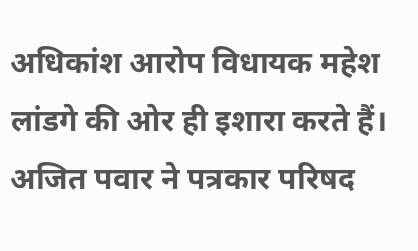अधिकांश आरोप विधायक महेश लांडगे की ओर ही इशारा करते हैं। अजित पवार ने पत्रकार परिषद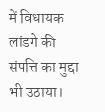में विधायक लांडगे की संपत्ति का मुद्दा भी उठाया।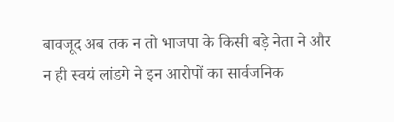बावजूद अब तक न तो भाजपा के किसी बड़े नेता ने और न ही स्वयं लांडगे ने इन आरोपों का सार्वजनिक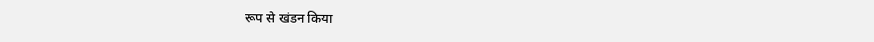रूप से खंडन किया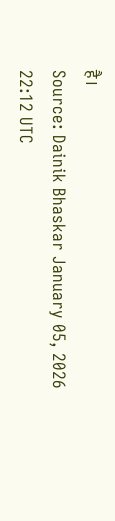है।
Source: Dainik Bhaskar January 05, 2026 22:12 UTC